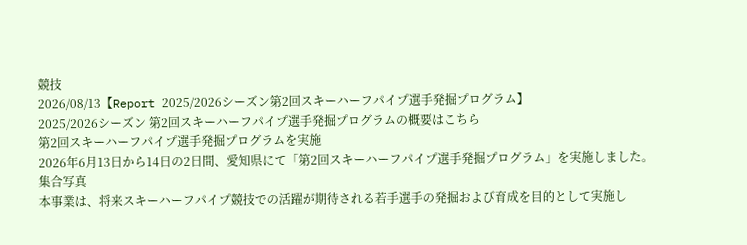競技
2026/08/13【Report 2025/2026シーズン第2回スキーハーフパイプ選手発掘プログラム】
2025/2026シーズン 第2回スキーハーフパイプ選手発掘プログラムの概要はこちら
第2回スキーハーフパイプ選手発掘プログラムを実施
2026年6月13日から14日の2日間、愛知県にて「第2回スキーハーフパイプ選手発掘プログラム」を実施しました。
集合写真
本事業は、将来スキーハーフパイプ競技での活躍が期待される若手選手の発掘および育成を目的として実施し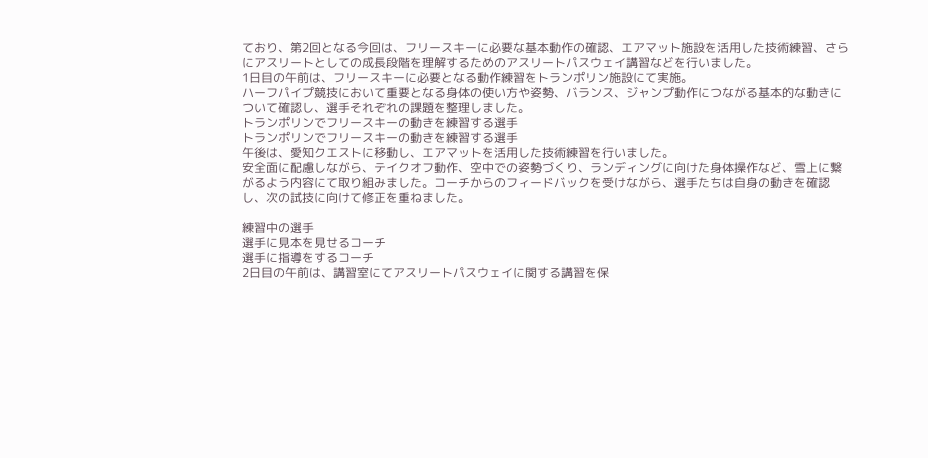ており、第2回となる今回は、フリースキーに必要な基本動作の確認、エアマット施設を活用した技術練習、さらにアスリートとしての成長段階を理解するためのアスリートパスウェイ講習などを行いました。
1日目の午前は、フリースキーに必要となる動作練習をトランポリン施設にて実施。
ハーフパイプ競技において重要となる身体の使い方や姿勢、バランス、ジャンプ動作につながる基本的な動きについて確認し、選手それぞれの課題を整理しました。
トランポリンでフリースキーの動きを練習する選手
トランポリンでフリースキーの動きを練習する選手
午後は、愛知クエストに移動し、エアマットを活用した技術練習を行いました。
安全面に配慮しながら、テイクオフ動作、空中での姿勢づくり、ランディングに向けた身体操作など、雪上に繋がるよう内容にて取り組みました。コーチからのフィードバックを受けながら、選手たちは自身の動きを確認し、次の試技に向けて修正を重ねました。

練習中の選手
選手に見本を見せるコーチ
選手に指導をするコーチ
2日目の午前は、講習室にてアスリートパスウェイに関する講習を保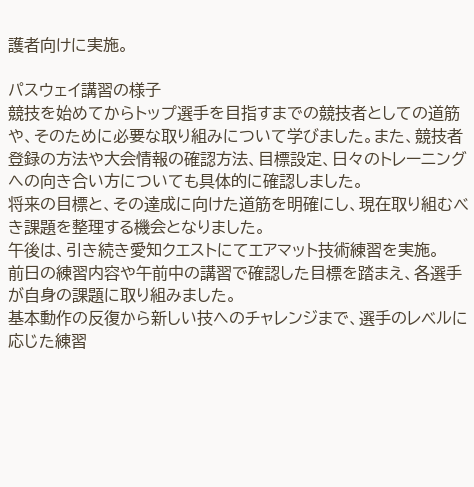護者向けに実施。

パスウェイ講習の様子
競技を始めてからトップ選手を目指すまでの競技者としての道筋や、そのために必要な取り組みについて学びました。また、競技者登録の方法や大会情報の確認方法、目標設定、日々のトレーニングへの向き合い方についても具体的に確認しました。
将来の目標と、その達成に向けた道筋を明確にし、現在取り組むべき課題を整理する機会となりました。
午後は、引き続き愛知クエストにてエアマット技術練習を実施。
前日の練習内容や午前中の講習で確認した目標を踏まえ、各選手が自身の課題に取り組みました。
基本動作の反復から新しい技へのチャレンジまで、選手のレベルに応じた練習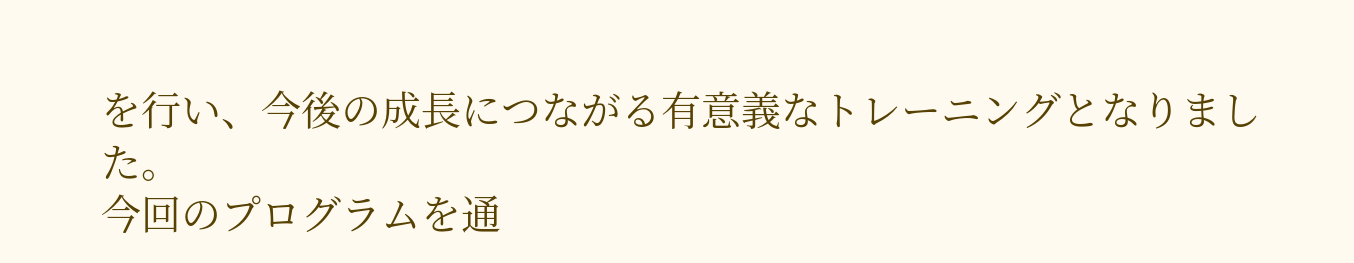を行い、今後の成長につながる有意義なトレーニングとなりました。
今回のプログラムを通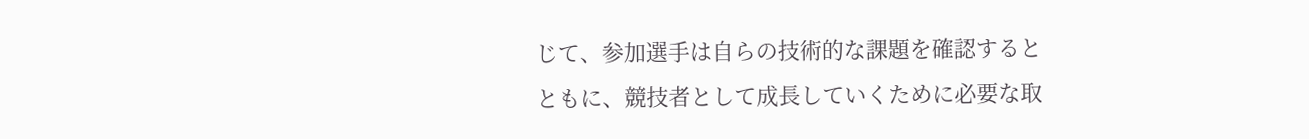じて、参加選手は自らの技術的な課題を確認するとともに、競技者として成長していくために必要な取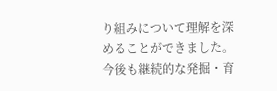り組みについて理解を深めることができました。
今後も継続的な発掘・育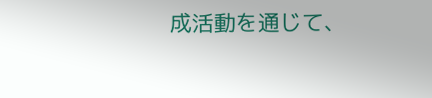成活動を通じて、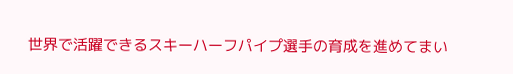世界で活躍できるスキーハーフパイプ選手の育成を進めてまい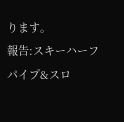ります。
報告:スキーハーフパイプ&スロ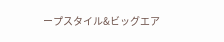ープスタイル&ビッグエア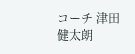コーチ 津田 健太朗